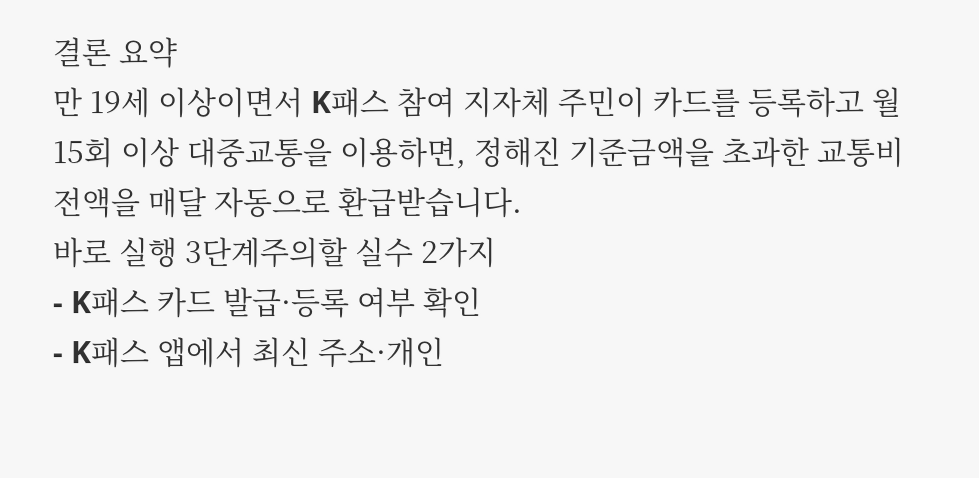결론 요약
만 19세 이상이면서 K패스 참여 지자체 주민이 카드를 등록하고 월 15회 이상 대중교통을 이용하면, 정해진 기준금액을 초과한 교통비 전액을 매달 자동으로 환급받습니다.
바로 실행 3단계주의할 실수 2가지
- K패스 카드 발급·등록 여부 확인
- K패스 앱에서 최신 주소·개인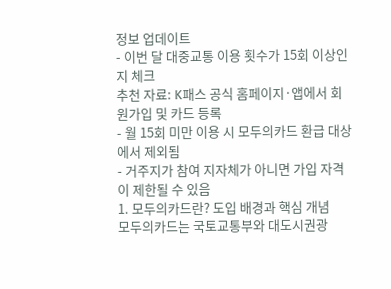정보 업데이트
- 이번 달 대중교통 이용 횟수가 15회 이상인지 체크
추천 자료: K패스 공식 홈페이지·앱에서 회원가입 및 카드 등록
- 월 15회 미만 이용 시 모두의카드 환급 대상에서 제외됨
- 거주지가 참여 지자체가 아니면 가입 자격이 제한될 수 있음
1. 모두의카드란? 도입 배경과 핵심 개념
모두의카드는 국토교통부와 대도시권광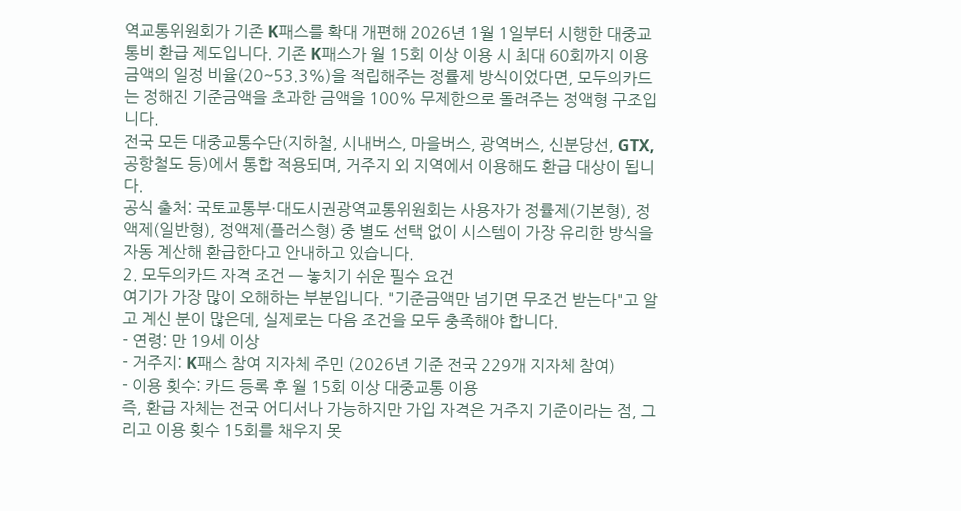역교통위원회가 기존 K패스를 확대 개편해 2026년 1월 1일부터 시행한 대중교통비 환급 제도입니다. 기존 K패스가 월 15회 이상 이용 시 최대 60회까지 이용 금액의 일정 비율(20~53.3%)을 적립해주는 정률제 방식이었다면, 모두의카드는 정해진 기준금액을 초과한 금액을 100% 무제한으로 돌려주는 정액형 구조입니다.
전국 모든 대중교통수단(지하철, 시내버스, 마을버스, 광역버스, 신분당선, GTX, 공항철도 등)에서 통합 적용되며, 거주지 외 지역에서 이용해도 환급 대상이 됩니다.
공식 출처: 국토교통부·대도시권광역교통위원회는 사용자가 정률제(기본형), 정액제(일반형), 정액제(플러스형) 중 별도 선택 없이 시스템이 가장 유리한 방식을 자동 계산해 환급한다고 안내하고 있습니다.
2. 모두의카드 자격 조건 — 놓치기 쉬운 필수 요건
여기가 가장 많이 오해하는 부분입니다. "기준금액만 넘기면 무조건 받는다"고 알고 계신 분이 많은데, 실제로는 다음 조건을 모두 충족해야 합니다.
- 연령: 만 19세 이상
- 거주지: K패스 참여 지자체 주민 (2026년 기준 전국 229개 지자체 참여)
- 이용 횟수: 카드 등록 후 월 15회 이상 대중교통 이용
즉, 환급 자체는 전국 어디서나 가능하지만 가입 자격은 거주지 기준이라는 점, 그리고 이용 횟수 15회를 채우지 못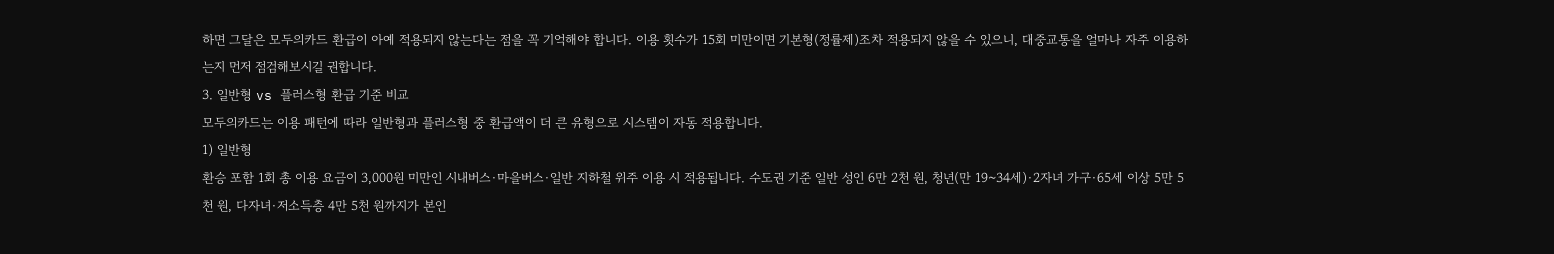하면 그달은 모두의카드 환급이 아예 적용되지 않는다는 점을 꼭 기억해야 합니다. 이용 횟수가 15회 미만이면 기본형(정률제)조차 적용되지 않을 수 있으니, 대중교통을 얼마나 자주 이용하는지 먼저 점검해보시길 권합니다.
3. 일반형 vs 플러스형 환급 기준 비교
모두의카드는 이용 패턴에 따라 일반형과 플러스형 중 환급액이 더 큰 유형으로 시스템이 자동 적용합니다.
1) 일반형
환승 포함 1회 총 이용 요금이 3,000원 미만인 시내버스·마을버스·일반 지하철 위주 이용 시 적용됩니다. 수도권 기준 일반 성인 6만 2천 원, 청년(만 19~34세)·2자녀 가구·65세 이상 5만 5천 원, 다자녀·저소득층 4만 5천 원까지가 본인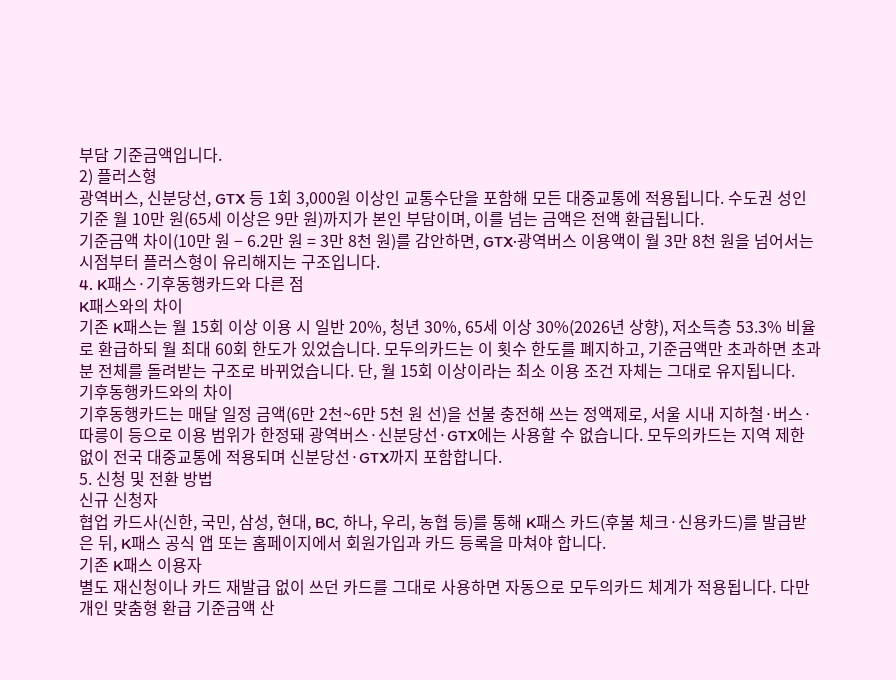부담 기준금액입니다.
2) 플러스형
광역버스, 신분당선, GTX 등 1회 3,000원 이상인 교통수단을 포함해 모든 대중교통에 적용됩니다. 수도권 성인 기준 월 10만 원(65세 이상은 9만 원)까지가 본인 부담이며, 이를 넘는 금액은 전액 환급됩니다.
기준금액 차이(10만 원 − 6.2만 원 = 3만 8천 원)를 감안하면, GTX·광역버스 이용액이 월 3만 8천 원을 넘어서는 시점부터 플러스형이 유리해지는 구조입니다.
4. K패스·기후동행카드와 다른 점
K패스와의 차이
기존 K패스는 월 15회 이상 이용 시 일반 20%, 청년 30%, 65세 이상 30%(2026년 상향), 저소득층 53.3% 비율로 환급하되 월 최대 60회 한도가 있었습니다. 모두의카드는 이 횟수 한도를 폐지하고, 기준금액만 초과하면 초과분 전체를 돌려받는 구조로 바뀌었습니다. 단, 월 15회 이상이라는 최소 이용 조건 자체는 그대로 유지됩니다.
기후동행카드와의 차이
기후동행카드는 매달 일정 금액(6만 2천~6만 5천 원 선)을 선불 충전해 쓰는 정액제로, 서울 시내 지하철·버스·따릉이 등으로 이용 범위가 한정돼 광역버스·신분당선·GTX에는 사용할 수 없습니다. 모두의카드는 지역 제한 없이 전국 대중교통에 적용되며 신분당선·GTX까지 포함합니다.
5. 신청 및 전환 방법
신규 신청자
협업 카드사(신한, 국민, 삼성, 현대, BC, 하나, 우리, 농협 등)를 통해 K패스 카드(후불 체크·신용카드)를 발급받은 뒤, K패스 공식 앱 또는 홈페이지에서 회원가입과 카드 등록을 마쳐야 합니다.
기존 K패스 이용자
별도 재신청이나 카드 재발급 없이 쓰던 카드를 그대로 사용하면 자동으로 모두의카드 체계가 적용됩니다. 다만 개인 맞춤형 환급 기준금액 산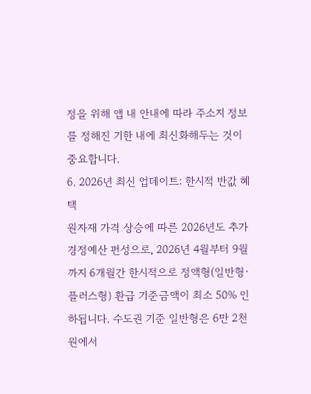정을 위해 앱 내 안내에 따라 주소지 정보를 정해진 기한 내에 최신화해두는 것이 중요합니다.
6. 2026년 최신 업데이트: 한시적 반값 혜택
원자재 가격 상승에 따른 2026년도 추가경정예산 편성으로, 2026년 4월부터 9월까지 6개월간 한시적으로 정액형(일반형·플러스형) 환급 기준금액이 최소 50% 인하됩니다. 수도권 기준 일반형은 6만 2천 원에서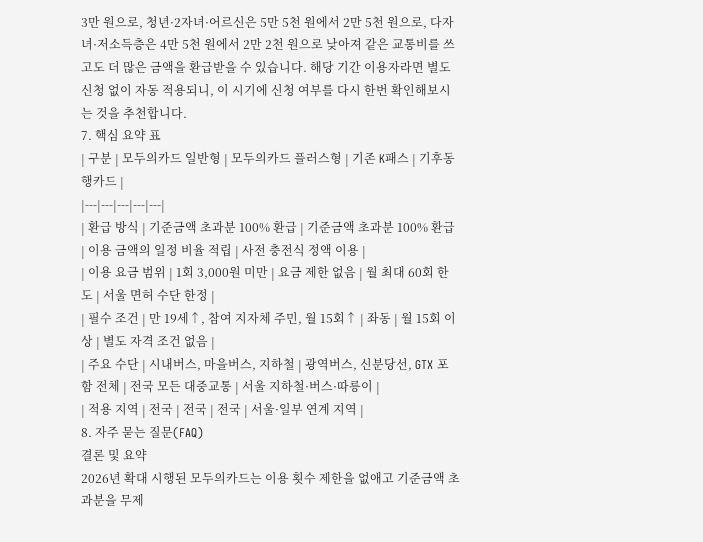3만 원으로, 청년·2자녀·어르신은 5만 5천 원에서 2만 5천 원으로, 다자녀·저소득층은 4만 5천 원에서 2만 2천 원으로 낮아져 같은 교통비를 쓰고도 더 많은 금액을 환급받을 수 있습니다. 해당 기간 이용자라면 별도 신청 없이 자동 적용되니, 이 시기에 신청 여부를 다시 한번 확인해보시는 것을 추천합니다.
7. 핵심 요약 표
| 구분 | 모두의카드 일반형 | 모두의카드 플러스형 | 기존 K패스 | 기후동행카드 |
|---|---|---|---|---|
| 환급 방식 | 기준금액 초과분 100% 환급 | 기준금액 초과분 100% 환급 | 이용 금액의 일정 비율 적립 | 사전 충전식 정액 이용 |
| 이용 요금 범위 | 1회 3,000원 미만 | 요금 제한 없음 | 월 최대 60회 한도 | 서울 면허 수단 한정 |
| 필수 조건 | 만 19세↑, 참여 지자체 주민, 월 15회↑ | 좌동 | 월 15회 이상 | 별도 자격 조건 없음 |
| 주요 수단 | 시내버스, 마을버스, 지하철 | 광역버스, 신분당선, GTX 포함 전체 | 전국 모든 대중교통 | 서울 지하철·버스·따릉이 |
| 적용 지역 | 전국 | 전국 | 전국 | 서울·일부 연계 지역 |
8. 자주 묻는 질문(FAQ)
결론 및 요약
2026년 확대 시행된 모두의카드는 이용 횟수 제한을 없애고 기준금액 초과분을 무제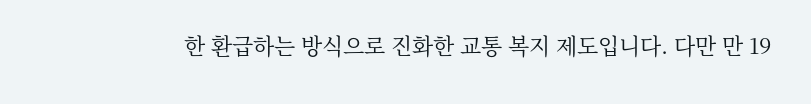한 환급하는 방식으로 진화한 교통 복지 제도입니다. 다만 만 19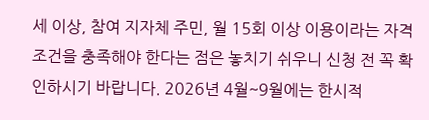세 이상, 참여 지자체 주민, 월 15회 이상 이용이라는 자격 조건을 충족해야 한다는 점은 놓치기 쉬우니 신청 전 꼭 확인하시기 바랍니다. 2026년 4월~9월에는 한시적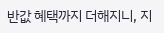반값 혜택까지 더해지니, 지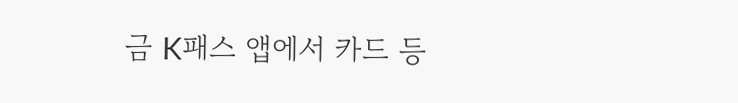금 K패스 앱에서 카드 등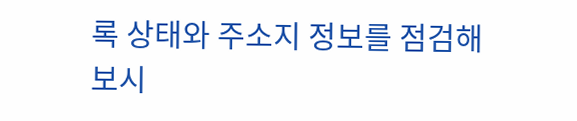록 상태와 주소지 정보를 점검해보시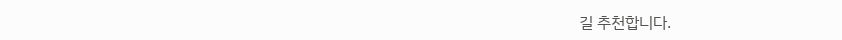길 추천합니다.